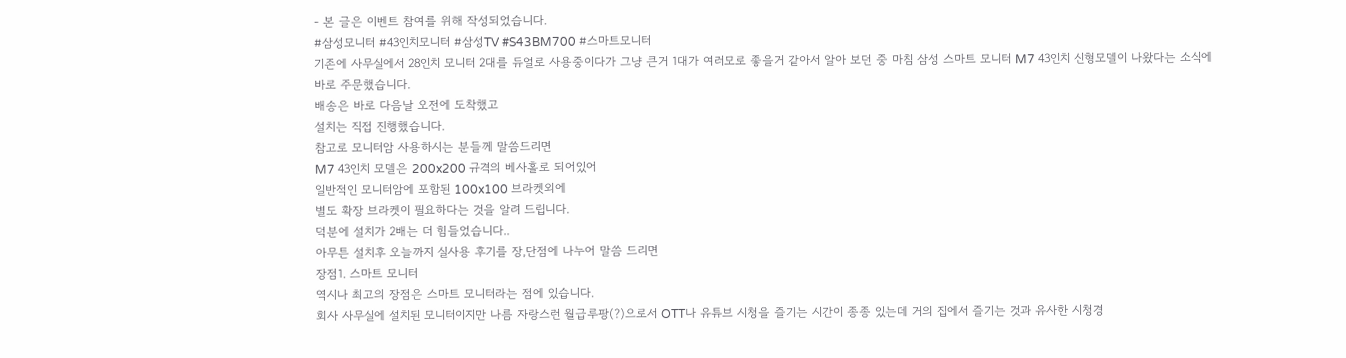- 본 글은 이벤트 참여를 위해 작성되었습니다.
#삼성모니터 #43인치모니터 #삼성TV #S43BM700 #스마트모니터
기존에 사무실에서 28인치 모니터 2대를 듀얼로 사용중이다가 그냥 큰거 1대가 여러모로 좋을거 같아서 알아 보던 중 마침 삼성 스마트 모니터 M7 43인치 신형모델이 나왔다는 소식에 바로 주문했습니다.
배송은 바로 다음날 오전에 도착했고
설치는 직접 진행했습니다.
참고로 모니터암 사용하시는 분들께 말씀드리면
M7 43인치 모델은 200x200 규격의 베사홀로 되어있어
일반적인 모니터암에 포함된 100x100 브라켓외에
별도 확장 브라켓이 필요하다는 것을 알려 드립니다.
덕분에 설치가 2배는 더 힘들었습니다..
아무튼 설치후 오늘까지 실사용 후기를 장,단점에 나누어 말씀 드리면
장점1. 스마트 모니터
역시나 최고의 장점은 스마트 모니터라는 점에 있습니다.
회사 사무실에 설치된 모니터이지만 나름 자랑스런 월급루팡(?)으로서 OTT나 유튜브 시청을 즐기는 시간이 종종 있는데 거의 집에서 즐기는 것과 유사한 시청경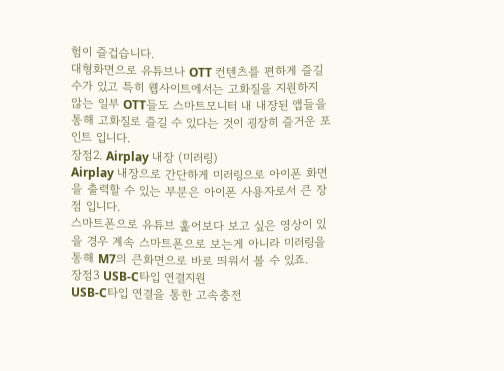험이 즐겁습니다.
대형화면으로 유튜브나 OTT 컨텐츠를 편하게 즐길 수가 있고 특히 웹사이트에서는 고화질을 지원하지 않는 일부 OTT들도 스마트모니터 내 내장된 앱들을 통해 고화질로 즐길 수 있다는 것이 굉장히 즐거운 포인트 입니다.
장점2. Airplay 내장 (미러링)
Airplay 내장으로 간단하게 미러링으로 아이폰 화면을 출력할 수 있는 부분은 아이폰 사용자로서 큰 장점 입니다.
스마트폰으로 유튜브 훑어보다 보고 싶은 영상이 있을 경우 계속 스마트폰으로 보는게 아니라 미러링을 통해 M7의 큰화면으로 바로 띄워서 볼 수 있죠.
장점3 USB-C타입 연결지원
USB-C타입 연결을 통한 고속충전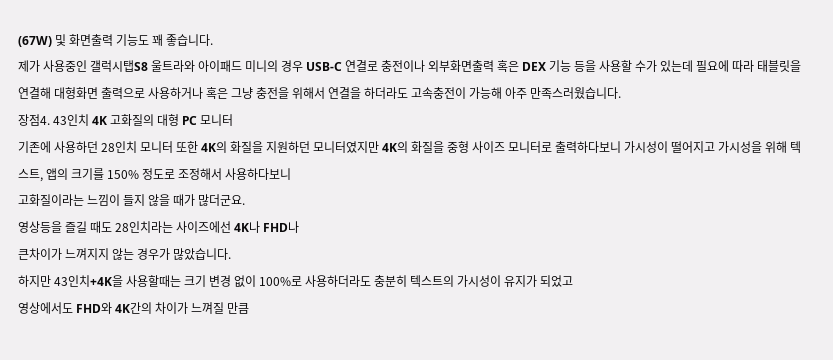(67W) 및 화면출력 기능도 꽤 좋습니다.
제가 사용중인 갤럭시탭S8 울트라와 아이패드 미니의 경우 USB-C 연결로 충전이나 외부화면출력 혹은 DEX 기능 등을 사용할 수가 있는데 필요에 따라 태블릿을 연결해 대형화면 출력으로 사용하거나 혹은 그냥 충전을 위해서 연결을 하더라도 고속충전이 가능해 아주 만족스러웠습니다.
장점4. 43인치 4K 고화질의 대형 PC 모니터
기존에 사용하던 28인치 모니터 또한 4K의 화질을 지원하던 모니터였지만 4K의 화질을 중형 사이즈 모니터로 출력하다보니 가시성이 떨어지고 가시성을 위해 텍스트, 앱의 크기를 150% 정도로 조정해서 사용하다보니
고화질이라는 느낌이 들지 않을 때가 많더군요.
영상등을 즐길 때도 28인치라는 사이즈에선 4K나 FHD나
큰차이가 느껴지지 않는 경우가 많았습니다.
하지만 43인치+4K을 사용할때는 크기 변경 없이 100%로 사용하더라도 충분히 텍스트의 가시성이 유지가 되었고
영상에서도 FHD와 4K간의 차이가 느껴질 만큼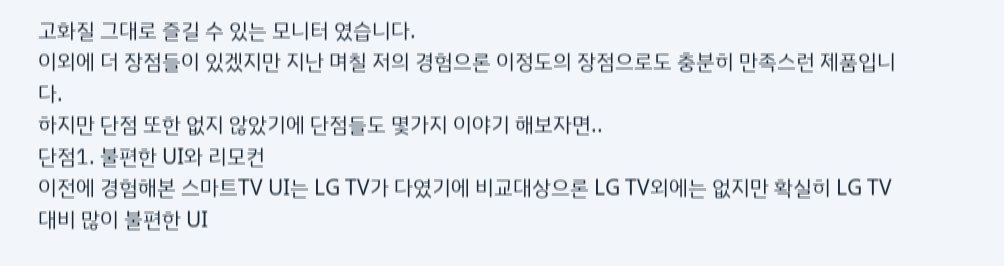고화질 그대로 즐길 수 있는 모니터 였습니다.
이외에 더 장점들이 있겠지만 지난 며칠 저의 경험으론 이정도의 장점으로도 충분히 만족스런 제품입니다.
하지만 단점 또한 없지 않았기에 단점들도 몇가지 이야기 해보자면..
단점1. 불편한 UI와 리모컨
이전에 경험해본 스마트TV UI는 LG TV가 다였기에 비교대상으론 LG TV외에는 없지만 확실히 LG TV 대비 많이 불편한 UI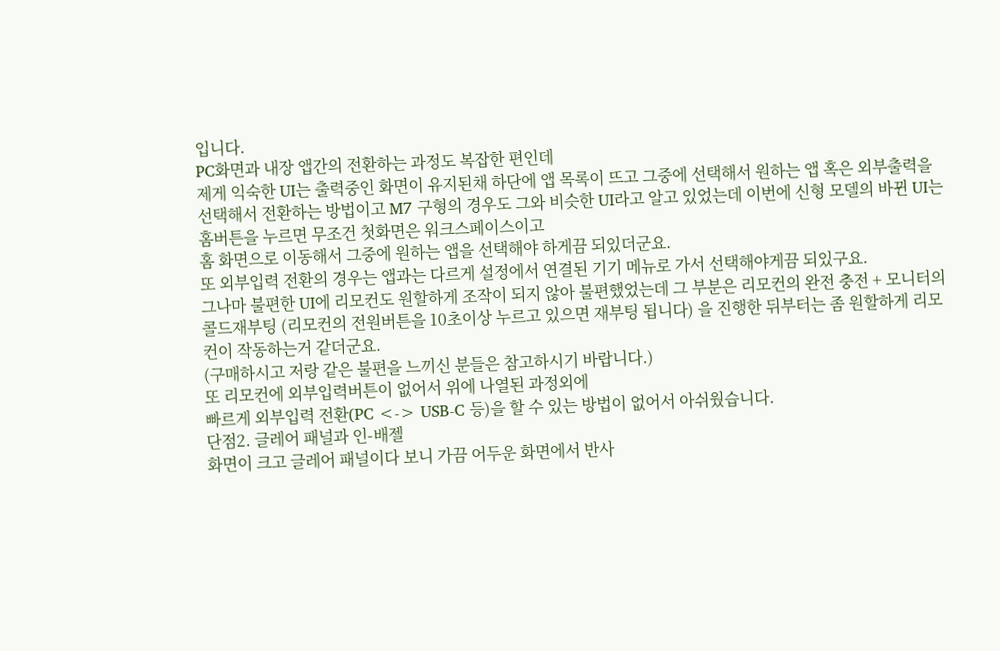입니다.
PC화면과 내장 앱간의 전환하는 과정도 복잡한 편인데
제게 익숙한 UI는 출력중인 화면이 유지된채 하단에 앱 목록이 뜨고 그중에 선택해서 원하는 앱 혹은 외부출력을 선택해서 전환하는 방법이고 M7 구형의 경우도 그와 비슷한 UI라고 알고 있었는데 이번에 신형 모델의 바뀐 UI는 홈버튼을 누르면 무조건 첫화면은 워크스페이스이고
홈 화면으로 이동해서 그중에 원하는 앱을 선택해야 하게끔 되있더군요.
또 외부입력 전환의 경우는 앱과는 다르게 설정에서 연결된 기기 메뉴로 가서 선택해야게끔 되있구요.
그나마 불편한 UI에 리모컨도 원할하게 조작이 되지 않아 불편했었는데 그 부분은 리모컨의 완전 충전 + 모니터의 콜드재부팅 (리모컨의 전원버튼을 10초이상 누르고 있으면 재부팅 됩니다) 을 진행한 뒤부터는 좀 원할하게 리모컨이 작동하는거 같더군요.
(구매하시고 저랑 같은 불편을 느끼신 분들은 참고하시기 바랍니다.)
또 리모컨에 외부입력버튼이 없어서 위에 나열된 과정외에
빠르게 외부입력 전환(PC <-> USB-C 등)을 할 수 있는 방법이 없어서 아쉬웠습니다.
단점2. 글레어 패널과 인-배젤
화면이 크고 글레어 패널이다 보니 가끔 어두운 화면에서 반사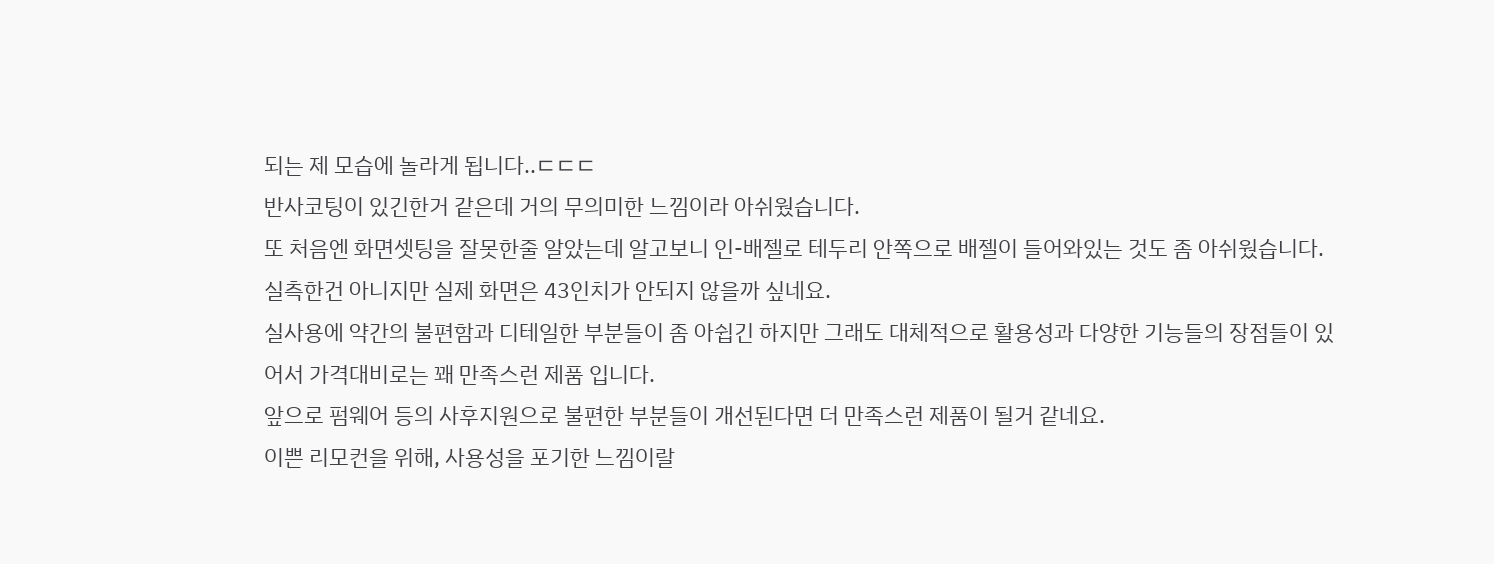되는 제 모습에 놀라게 됩니다..ㄷㄷㄷ
반사코팅이 있긴한거 같은데 거의 무의미한 느낌이라 아쉬웠습니다.
또 처음엔 화면셋팅을 잘못한줄 알았는데 알고보니 인-배젤로 테두리 안쪽으로 배젤이 들어와있는 것도 좀 아쉬웠습니다.
실측한건 아니지만 실제 화면은 43인치가 안되지 않을까 싶네요.
실사용에 약간의 불편함과 디테일한 부분들이 좀 아쉽긴 하지만 그래도 대체적으로 활용성과 다양한 기능들의 장점들이 있어서 가격대비로는 꽤 만족스런 제품 입니다.
앞으로 펌웨어 등의 사후지원으로 불편한 부분들이 개선된다면 더 만족스런 제품이 될거 같네요.
이쁜 리모컨을 위해, 사용성을 포기한 느낌이랄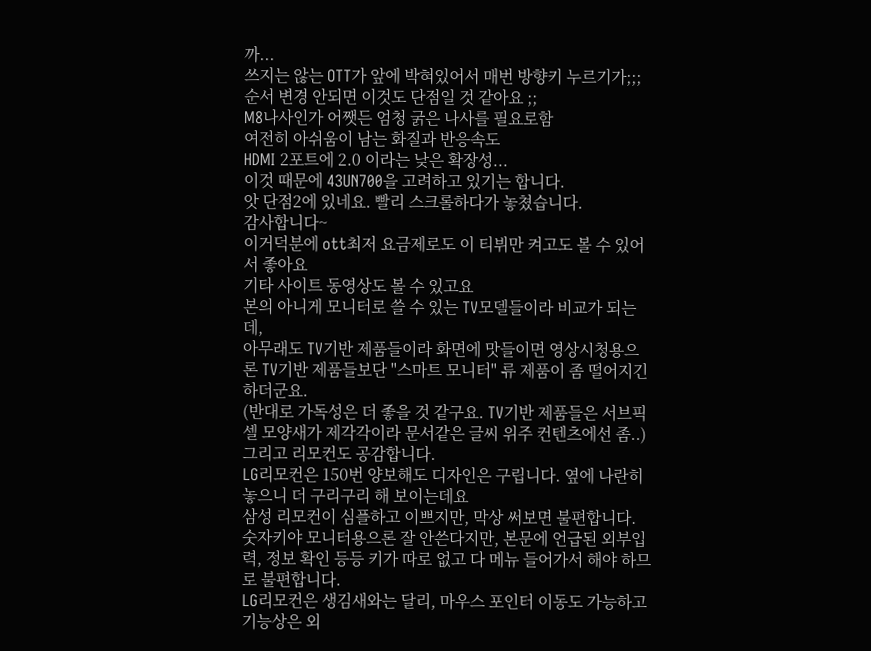까...
쓰지는 않는 OTT가 앞에 박혀있어서 매번 방향키 누르기가;;;
순서 변경 안되면 이것도 단점일 것 같아요 ;;
M8나사인가 어쨋든 엄청 굵은 나사를 필요로함
여전히 아쉬움이 남는 화질과 반응속도
HDMI 2포트에 2.0 이라는 낮은 확장성...
이것 때문에 43UN700을 고려하고 있기는 합니다.
앗 단점2에 있네요. 빨리 스크롤하다가 놓쳤습니다.
감사합니다~
이거덕분에 ott최저 요금제로도 이 티뷔만 켜고도 볼 수 있어서 좋아요
기타 사이트 동영상도 볼 수 있고요
본의 아니게 모니터로 쓸 수 있는 TV모델들이라 비교가 되는데,
아무래도 TV기반 제품들이라 화면에 맛들이면 영상시청용으론 TV기반 제품들보단 "스마트 모니터" 류 제품이 좀 떨어지긴 하더군요.
(반대로 가독성은 더 좋을 것 같구요. TV기반 제품들은 서브픽셀 모양새가 제각각이라 문서같은 글씨 위주 컨텐츠에선 좀..)
그리고 리모컨도 공감합니다.
LG리모컨은 150번 양보해도 디자인은 구립니다. 옆에 나란히 놓으니 더 구리구리 해 보이는데요
삼성 리모컨이 심플하고 이쁘지만, 막상 써보면 불편합니다. 숫자키야 모니터용으론 잘 안쓴다지만, 본문에 언급된 외부입력, 정보 확인 등등 키가 따로 없고 다 메뉴 들어가서 해야 하므로 불편합니다.
LG리모컨은 생김새와는 달리, 마우스 포인터 이동도 가능하고 기능상은 외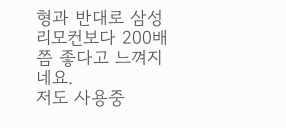형과 반대로 삼성 리모컨보다 200배쯤 좋다고 느껴지네요.
저도 사용중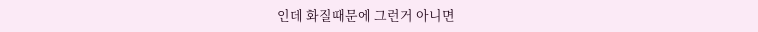인데 화질때문에 그런거 아니면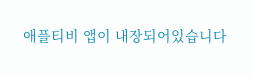애플티비 앱이 내장되어있습니다